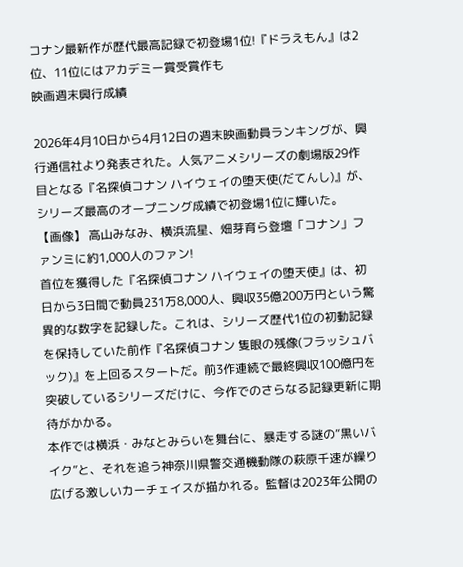コナン最新作が歴代最高記録で初登場1位!『ドラえもん』は2位、11位にはアカデミー賞受賞作も
映画週末興行成績

2026年4月10日から4月12日の週末映画動員ランキングが、興行通信社より発表された。人気アニメシリーズの劇場版29作目となる『名探偵コナン ハイウェイの堕天使(だてんし)』が、シリーズ最高のオープニング成績で初登場1位に輝いた。
【画像】 高山みなみ、横浜流星、畑芽育ら登壇「コナン」ファンミに約1,000人のファン!
首位を獲得した『名探偵コナン ハイウェイの堕天使』は、初日から3日間で動員231万8,000人、興収35億200万円という驚異的な数字を記録した。これは、シリーズ歴代1位の初動記録を保持していた前作『名探偵コナン 隻眼の残像(フラッシュバック)』を上回るスタートだ。前3作連続で最終興収100億円を突破しているシリーズだけに、今作でのさらなる記録更新に期待がかかる。
本作では横浜・みなとみらいを舞台に、暴走する謎の“黒いバイク”と、それを追う神奈川県警交通機動隊の萩原千速が繰り広げる激しいカーチェイスが描かれる。監督は2023年公開の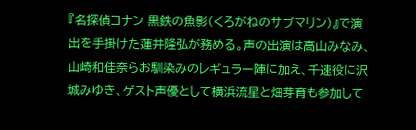『名探偵コナン 黒鉄の魚影(くろがねのサブマリン)』で演出を手掛けた蓮井隆弘が務める。声の出演は高山みなみ、山崎和佳奈らお馴染みのレギュラー陣に加え、千速役に沢城みゆき、ゲスト声優として横浜流星と畑芽育も参加して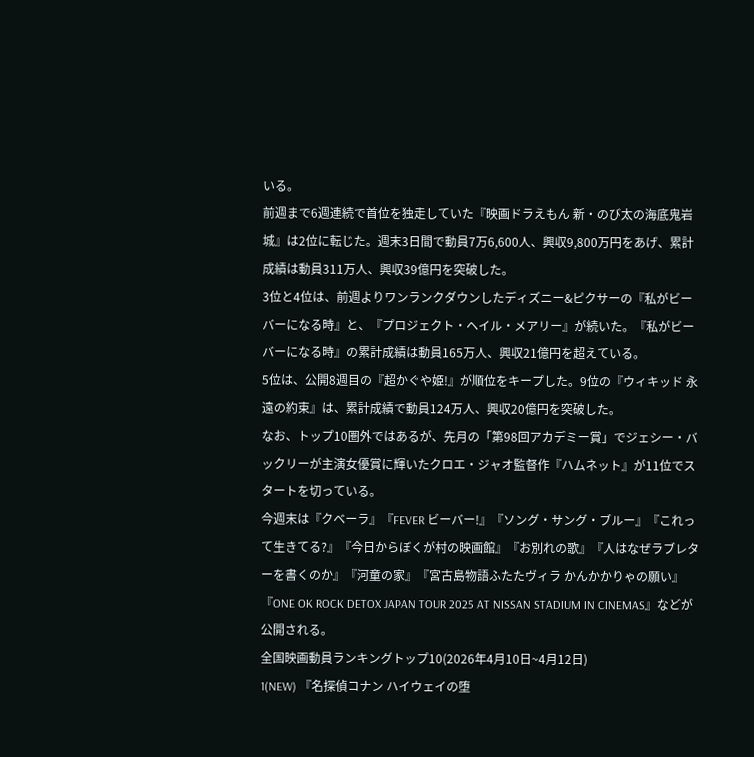いる。
前週まで6週連続で首位を独走していた『映画ドラえもん 新・のび太の海底鬼岩城』は2位に転じた。週末3日間で動員7万6,600人、興収9,800万円をあげ、累計成績は動員311万人、興収39億円を突破した。
3位と4位は、前週よりワンランクダウンしたディズニー&ピクサーの『私がビーバーになる時』と、『プロジェクト・ヘイル・メアリー』が続いた。『私がビーバーになる時』の累計成績は動員165万人、興収21億円を超えている。
5位は、公開8週目の『超かぐや姫!』が順位をキープした。9位の『ウィキッド 永遠の約束』は、累計成績で動員124万人、興収20億円を突破した。
なお、トップ10圏外ではあるが、先月の「第98回アカデミー賞」でジェシー・バックリーが主演女優賞に輝いたクロエ・ジャオ監督作『ハムネット』が11位でスタートを切っている。
今週末は『クベーラ』『FEVER ビーバー!』『ソング・サング・ブルー』『これって生きてる?』『今日からぼくが村の映画館』『お別れの歌』『人はなぜラブレターを書くのか』『河童の家』『宮古島物語ふたたヴィラ かんかかりゃの願い』『ONE OK ROCK DETOX JAPAN TOUR 2025 AT NISSAN STADIUM IN CINEMAS』などが公開される。
全国映画動員ランキングトップ10(2026年4月10日~4月12日)
1(NEW) 『名探偵コナン ハイウェイの堕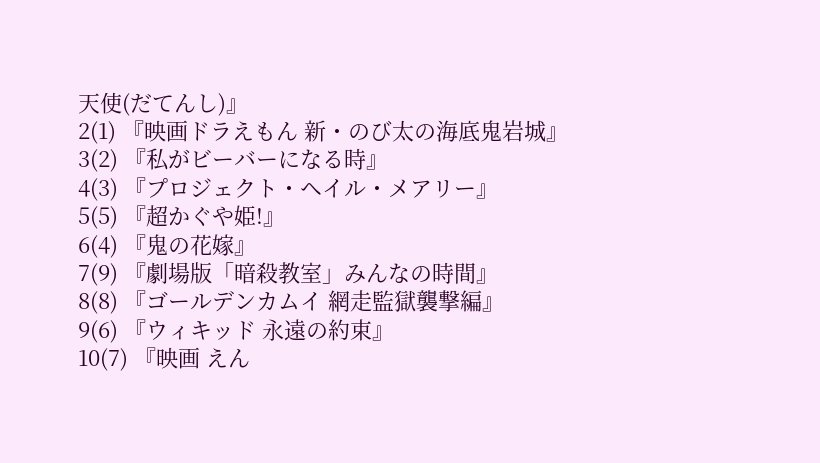天使(だてんし)』
2(1) 『映画ドラえもん 新・のび太の海底鬼岩城』
3(2) 『私がビーバーになる時』
4(3) 『プロジェクト・ヘイル・メアリー』
5(5) 『超かぐや姫!』
6(4) 『鬼の花嫁』
7(9) 『劇場版「暗殺教室」みんなの時間』
8(8) 『ゴールデンカムイ 網走監獄襲撃編』
9(6) 『ウィキッド 永遠の約束』
10(7) 『映画 えん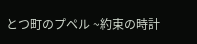とつ町のプペル ~約束の時計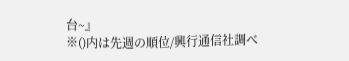台~』
※()内は先週の順位/興行通信社調べ